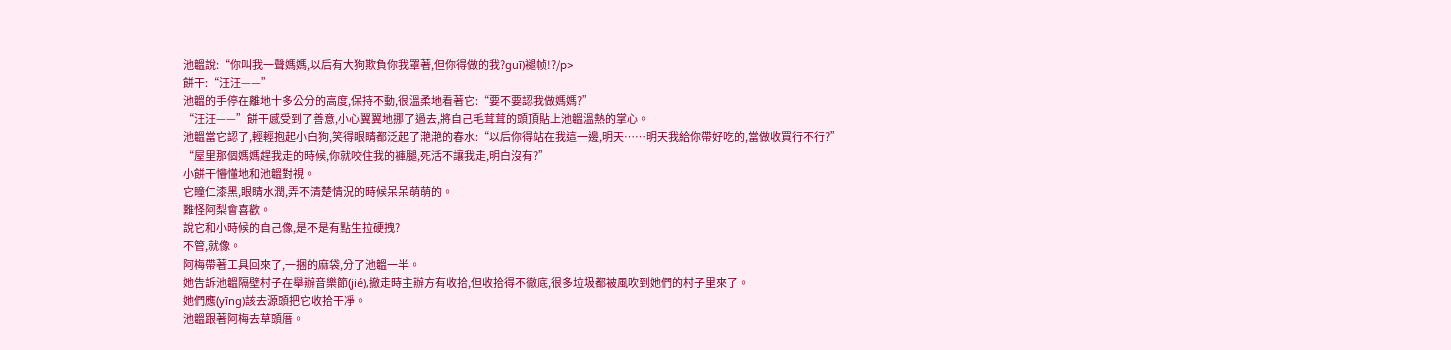池韞說:“你叫我一聲媽媽,以后有大狗欺負你我罩著,但你得做的我?guī)褪帧!?/p>
餅干:“汪汪——”
池韞的手停在離地十多公分的高度,保持不動,很溫柔地看著它:“要不要認我做媽媽?”
“汪汪——”餅干感受到了善意,小心翼翼地挪了過去,將自己毛茸茸的頭頂貼上池韞溫熱的掌心。
池韞當它認了,輕輕抱起小白狗,笑得眼睛都泛起了滟滟的春水:“以后你得站在我這一邊,明天……明天我給你帶好吃的,當做收買行不行?”
“屋里那個媽媽趕我走的時候,你就咬住我的褲腿,死活不讓我走,明白沒有?”
小餅干懵懂地和池韞對視。
它瞳仁漆黑,眼睛水潤,弄不清楚情況的時候呆呆萌萌的。
難怪阿梨會喜歡。
說它和小時候的自己像,是不是有點生拉硬拽?
不管,就像。
阿梅帶著工具回來了,一捆的麻袋,分了池韞一半。
她告訴池韞隔壁村子在舉辦音樂節(jié),撤走時主辦方有收拾,但收拾得不徹底,很多垃圾都被風吹到她們的村子里來了。
她們應(yīng)該去源頭把它收拾干凈。
池韞跟著阿梅去草頭厝。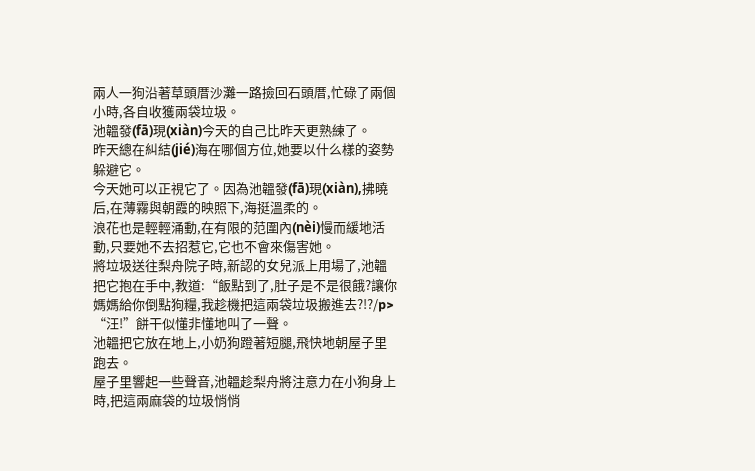兩人一狗沿著草頭厝沙灘一路撿回石頭厝,忙碌了兩個小時,各自收獲兩袋垃圾。
池韞發(fā)現(xiàn)今天的自己比昨天更熟練了。
昨天總在糾結(jié)海在哪個方位,她要以什么樣的姿勢躲避它。
今天她可以正視它了。因為池韞發(fā)現(xiàn),拂曉后,在薄霧與朝霞的映照下,海挺溫柔的。
浪花也是輕輕涌動,在有限的范圍內(nèi)慢而緩地活動,只要她不去招惹它,它也不會來傷害她。
將垃圾送往梨舟院子時,新認的女兒派上用場了,池韞把它抱在手中,教道:“飯點到了,肚子是不是很餓?讓你媽媽給你倒點狗糧,我趁機把這兩袋垃圾搬進去?!?/p>
“汪!”餅干似懂非懂地叫了一聲。
池韞把它放在地上,小奶狗蹬著短腿,飛快地朝屋子里跑去。
屋子里響起一些聲音,池韞趁梨舟將注意力在小狗身上時,把這兩麻袋的垃圾悄悄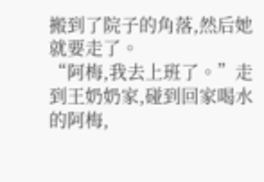搬到了院子的角落,然后她就要走了。
“阿梅,我去上班了。”走到王奶奶家,碰到回家喝水的阿梅,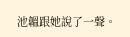池韞跟她說了一聲。